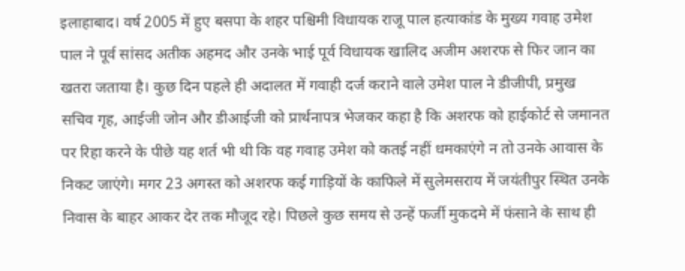इलाहाबाद। वर्ष 2005 में हुए बसपा के शहर पश्चिमी विधायक राजू पाल हत्याकांड के मुख्य गवाह उमेश पाल ने पूर्व सांसद अतीक अहमद और उनके भाई पूर्व विधायक खालिद अजीम अशरफ से फिर जान का खतरा जताया है। कुछ दिन पहले ही अदालत में गवाही दर्ज कराने वाले उमेश पाल ने डीजीपी, प्रमुख सचिव गृह, आईजी जोन और डीआईजी को प्रार्थनापत्र भेजकर कहा है कि अशरफ को हाईकोर्ट से जमानत पर रिहा करने के पीछे यह शर्त भी थी कि वह गवाह उमेश को कतई नहीं धमकाएंगे न तो उनके आवास के निकट जाएंगे। मगर 23 अगस्त को अशरफ कई गाड़ियों के काफिले में सुलेमसराय में जयंतीपुर स्थित उनके निवास के बाहर आकर देर तक मौजूद रहे। पिछले कुछ समय से उन्हें फर्जी मुकदमे में फंसाने के साथ ही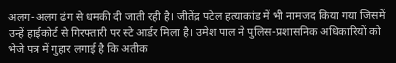अलग-अलग ढंग से धमकी दी जाती रही है। जीतेंद्र पटेल हत्याकांड में भी नामजद किया गया जिसमें उन्हें हाईकोर्ट से गिरफ्तारी पर स्टे आर्डर मिला है। उमेश पाल ने पुलिस-प्रशासनिक अधिकारियों को भेजे पत्र में गुहार लगाई है कि अतीक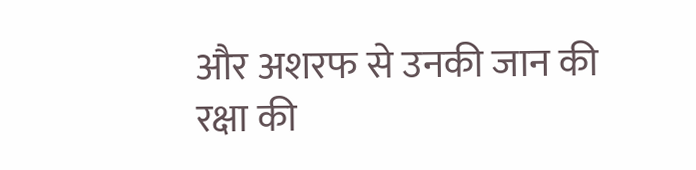और अशरफ से उनकी जान की रक्षा की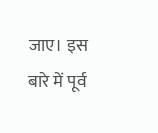जाए। इस बारे में पूर्व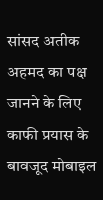सांसद अतीक अहमद का पक्ष जानने के लिए काफी प्रयास के बावजूद मोबाइल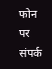फोन पर संपर्क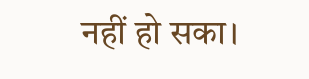नहीं हो सका।